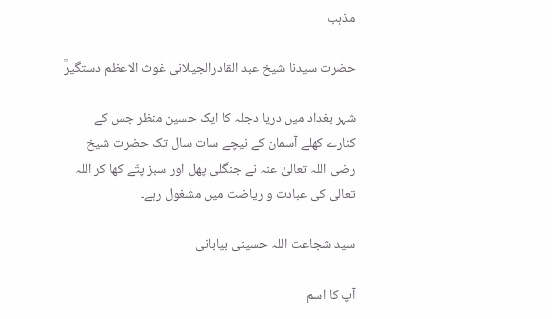مذہب

حضرت سیدنا شیخ عبد القادرالجیلانی غوث الاعظم دستگیرؒ

شہر بغداد میں دریا دجلہ کا ایک حسین منظر جس کے کنارے کھلے آسمان کے نیچے سات سال تک حضرت شیخ رضی اللہ تعالیٰ عنہ نے جنگلی پھل اور سبز پتّے کھا کر اللہ تعالی کی عبادت و ریاضت میں مشغول رہے۔

سید شجاعت اللہ حسینی بیابانی

آپ کا اسم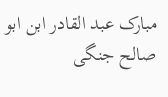مبارک عبد القادر ابن ابو صالح جنگی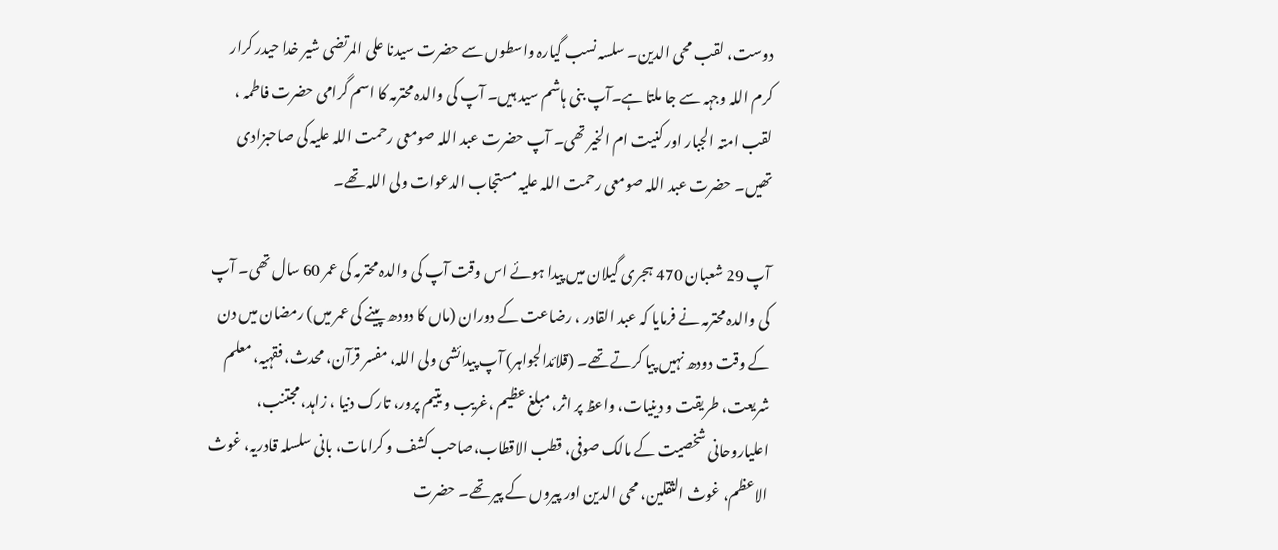دوست، لقب محی الدین۔ سلسہ نسب گیارہ واسطوں سے حضرت سیدنا علی المرتضی شیر خدا حیدر کرار کرم اللہ وجہہ سے جا ملتا ہے۔آپ بنی ہاشم سید ہیں۔ آپ کی والدہ محترمہ کا اسم گرامی حضرت فاطمہ ، لقب امتہ الجبار اور کنیت ام الخیر تھی۔ آپ حضرت عبد اللہ صومعی رحمت اللہ علیہ کی صاحبزادی تھیں۔ حضرت عبد اللہ صومعی رحمت اللہ علیہ مستجاب الدعوات ولی اللہ تھے۔

آپ 29 شعبان 470 ہجری گیلان میں پیدا ہوئے اس وقت آپ کی والدہ محترمہ کی عمر 60 سال تھی۔ آپ کی والدہ محترمہ نے فرمایا کہ عبد القادر ، رضاعت کے دوران (ماں کا دودھ پینے کی عمر میں) رمضان میں دن کے وقت دودھ نہیں پیا کرتے تھے۔ (قلائدالجواہر) آپ پیدائشی ولی اللہ، مفسر قرآن، محدث، فقہیہ، معلم شریعت، طریقت و دینیات، واعظ پر اثر، مبلغ عظیم ،غریب و یتیم پرور، تارک دنیا ، زاہد، مجتنب، اعلیاروحانی شخصیت کے مالک صوفی، قطب الاقطاب،صاحب کشف و کرامات، بانی سلسلہ قادریہ، غوث الاعظم، غوث الثقلین، محی الدین اور پیروں کے پیر تھے۔ حضرت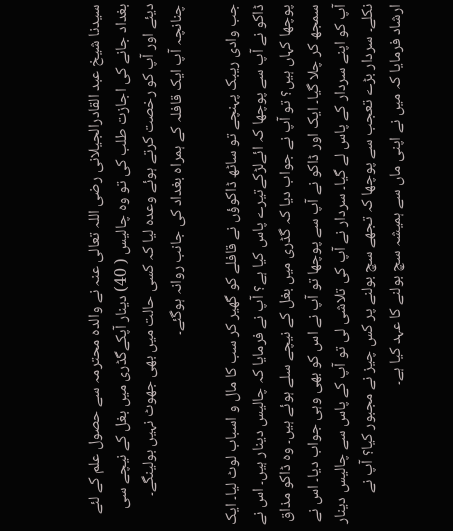سیدنا شیخ عبد القادرالجیلانی رضی اللہ تعالی عنہ نے والدہ محترمہ سے حصول علم کے لئے بغداد جانے کی اجازت طلب کی تو وہ چالیس ( 40) دینار آپکےگڈری میں بغل کے نیچے سی دیئے اور آپ کو رخصت کرتے ہوئے وعدہ لیا کہ کسی حالت میں بھی جھوٹ نہیں بولینگے۔ چنانچہ آپ ایک قافلہ کے ہمراہ بغداد کی جانب روانہ ہوگئے۔

جب وادی ریبک پہنچے تو ساٹھ ڈاکوؤں نے قافلے کو گھیر کر سب کا مال و اسباب لوٹ لیا۔ ایک ڈاکو نے آپ سے پوچھا کہ ائےلڑکےتیرے پاس کیا ہے؟ آپ نے فرمایا کہ چالیس دینار ہیں۔ اس نے پوچھا کہاں ہیں؟ تو آپ نے جواب دیا کہ گڈری میں بغل کے نیچے سلے ہوئے ہیں۔ وہ ڈاکو مذاق سمجھ کر چلا گیا۔ ایک اور ڈاکو نے آپ سے پوچھا تو آپ نے اس کو بھی وہی جواب دیا۔ اس نے آپ کو اپنے سردار کے پاس لے گیا۔ سردار نے آپ کی تلاشی لی تو آپ کے پاس سے چالیس دینار نکلے۔ سردار بڑے تعجب سے پوچھا کہ تجھے سچ بولنے پر کس چیز نے مجبور کیا؟ آپ نے ارشاد فرمایا کہ میں نے اپنی ماں سے ہمیشہ سچ بولنے کا عہد کیا ہے۔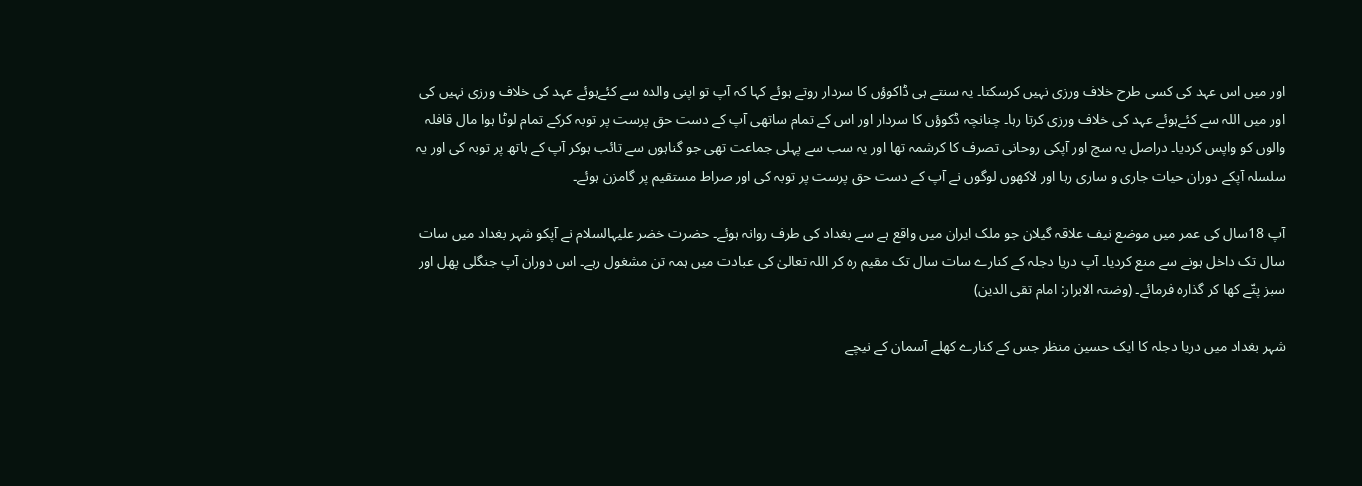اور میں اس عہد کی کسی طرح خلاف ورزی نہیں کرسکتا۔ یہ سنتے ہی ڈاکوؤں کا سردار روتے ہوئے کہا کہ آپ تو اپنی والدہ سے کئےہوئے عہد کی خلاف ورزی نہیں کی اور میں اللہ سے کئےہوئے عہد کی خلاف ورزی کرتا رہا۔ چنانچہ ڈکوؤں کا سردار اور اس کے تمام ساتھی آپ کے دست حق پرست پر توبہ کرکے تمام لوٹا ہوا مال قافلہ والوں کو واپس کردیا۔ دراصل یہ سچ اور آپکی روحانی تصرف کا کرشمہ تھا اور یہ سب سے پہلی جماعت تھی جو گناہوں سے تائب ہوکر آپ کے ہاتھ پر توبہ کی اور یہ سلسلہ آپکے دوران حیات جاری و ساری رہا اور لاکھوں لوگوں نے آپ کے دست حق پرست پر توبہ کی اور صراط مستقیم پر گامزن ہوئے۔

آپ 18سال کی عمر میں موضع نیف علاقہ گیلان جو ملک ایران میں واقع ہے سے بغداد کی طرف روانہ ہوئے۔ حضرت خضر علیہالسلام نے آپکو شہر بغداد میں سات سال تک داخل ہونے سے منع کردیا۔ آپ دریا دجلہ کے کنارے سات سال تک مقیم رہ کر اللہ تعالیٰ کی عبادت میں ہمہ تن مشغول رہے۔ اس دوران آپ جنگلی پھل اور سبز پتّے کھا کر گذارہ فرمائے۔ (وضتہ الابرار: امام تقی الدین)

شہر بغداد میں دریا دجلہ کا ایک حسین منظر جس کے کنارے کھلے آسمان کے نیچے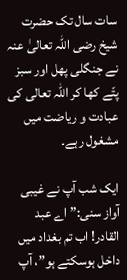سات سال تک حضرت شیخ رضی اللہ تعالیٰ عنہ نے جنگلی پھل اور سبز پتّے کھا کر اللہ تعالی کی عبادت و ریاضت میں مشغول رہے۔

ایک شب آپ نے غیبی آواز سنی:”اے عبد القادر! اب تم بغداد میں داخل ہوسکتے ہو”، آپ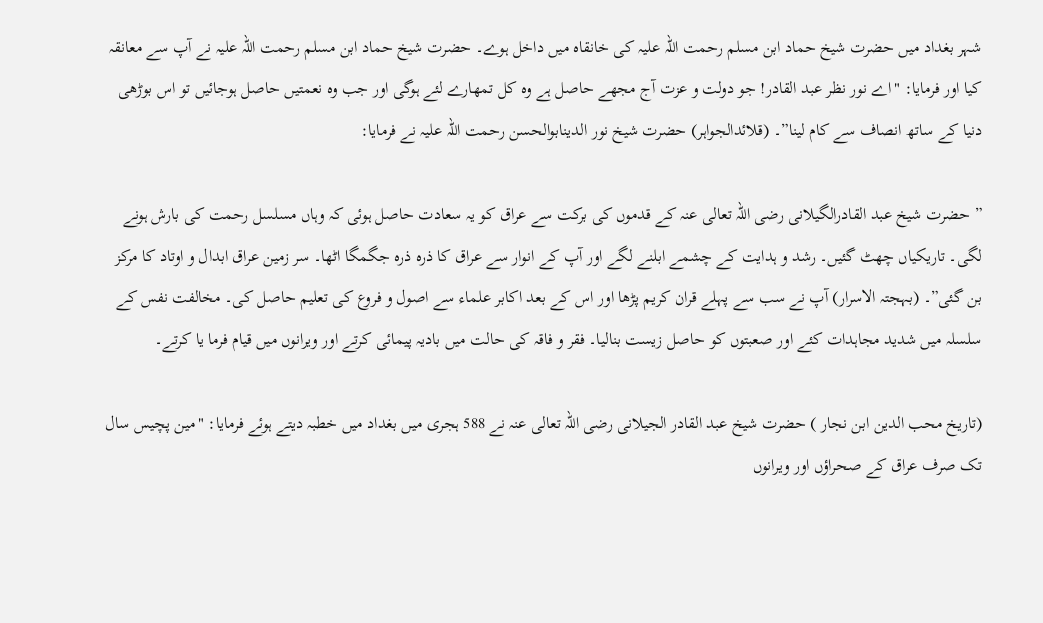شہر بغداد میں حضرت شیخ حماد ابن مسلم رحمت اللہ علیہ کی خانقاہ میں داخل ہوے۔ حضرت شیخ حماد ابن مسلم رحمت اللہ علیہ نے آپ سے معانقہ کیا اور فرمایا: "اے نور نظر عبد القادر! جو دولت و عزت آج مجھے حاصل ہے وہ کل تمھارے لئے ہوگی اور جب وہ نعمتیں حاصل ہوجائیں تو اس بوڑھی دنیا کے ساتھ انصاف سے کام لینا”۔ (قلائدالجواہر) حضرت شیخ نور الدینابوالحسن رحمت اللہ علیہ نے فرمایا:

” حضرت شیخ عبد القادرالگیلانی رضی اللہ تعالی عنہ کے قدموں کی برکت سے عراق کو یہ سعادت حاصل ہوئی کہ وہاں مسلسل رحمت کی بارش ہونے لگی۔ تاریکیاں چھٹ گئیں۔ رشد و ہدایت کے چشمے ابلنے لگے اور آپ کے انوار سے عراق کا ذرہ ذرہ جگمگا اٹھا۔ سر زمین عراق ابدال و اوتاد کا مرکز بن گئی”۔ (بہجتہ الاسرار) آپ نے سب سے پہلے قران کریم پڑھا اور اس کے بعد اکابر علماء سے اصول و فروع کی تعلیم حاصل کی۔ مخالفت نفس کے سلسلہ میں شدید مجاہدات کئے اور صعبتوں کو حاصل زیست بنالیا۔ فقر و فاقہ کی حالت میں بادیہ پیمائی کرتے اور ویرانوں میں قیام فرما یا کرتے۔

(تاریخ محب الدین ابن نجار ) حضرت شیخ عبد القادر الجیلانی رضی اللہ تعالی عنہ نے 588 ہجری میں بغداد میں خطبہ دیتے ہوئے فرمایا: "مین پچیس سال تک صرف عراق کے صحراؤں اور ویرانوں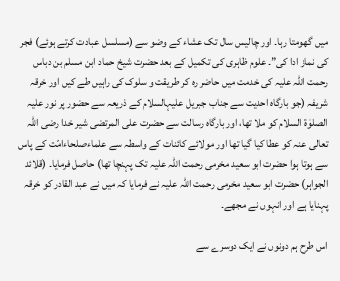میں گھومتا رہا۔ اور چالیس سال تک عشاء کے وضو سے (مسلسل عبادت کرتے ہوئے) فجر کی نماز ادا کی”۔ علوم ظاہری کی تکمیل کے بعد حضرت شیخ حماد ابن مسلم بن دباس رحمت اللہ علیہ کی خدمت میں حاضر رہ کر طریقت و سلوک کی راہیں طے کیں اور خرقہ شریفہ (جو بارگاہ احدیت سے جناب جبریل علیہالسلام کے ذریعہ سے حضور پر نور علیہ الصلوٰۃ السلام کو ملا تھا، اور بارگاہ رسالت سے حضرت علی المرتضی شیر خدا رضی اللہ تعالی عنہ کو عطا کیا گیا تھا اور مولائے کائنات کے واسطہ سے علماءصلحاءامّت کے پاس سے ہوتا ہوا حضرت ابو سعید مخرمی رحمت اللہ علیہ تک پہنچا تھا) حاصل فرمایا۔ (قلائد الجواہر) حضرت ابو سعید مخرمی رحمت اللہ علیہ نے فرمایا کہ میں نے عبد القادر کو خرقہ پہنایا ہے اور انہوں نے مجھے۔

اس طرح ہم دونوں نے ایک دوسرے سے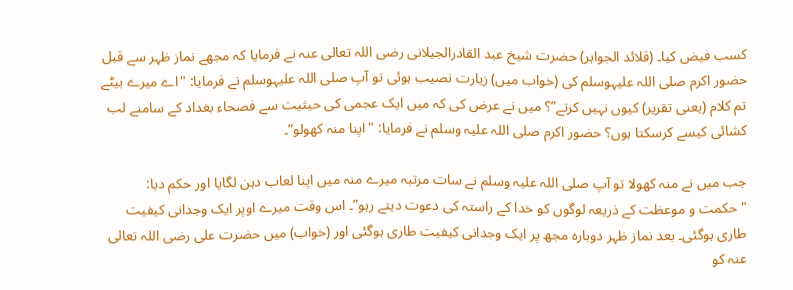کسب فیض کیا۔ (قلائد الجواہر) حضرت شیخ عبد القادرالجیلانی رضی اللہ تعالی عنہ نے فرمایا کہ مجھے نماز ظہر سے قبل حضور اکرم صلی اللہ علیہوسلم کی (خواب میں) زیارت نصیب ہوئی تو آپ صلی اللہ علیہوسلم نے فرمایا: "اے میرے بیٹے تم کلام (یعنی تقریر) کیوں نہیں کرتے”؟ میں نے عرض کی کہ میں ایک عجمی کی حیثیت سے فصحاء بغداد کے سامنے لب کشائی کیسے کرسکتا ہوں؟ حضور اکرم صلی اللہ علیہ وسلم نے فرمایا: "اپنا منہ کھولو”۔

جب میں نے منہ کھولا تو آپ صلی اللہ علیہ وسلم نے سات مرتبہ میرے منہ میں اپنا لعاب دہن لگایا اور حکم دیا: "حکمت و موعظت کے ذریعہ لوگوں کو خدا کے راستہ کی دعوت دیتے رہو”۔ اس وقت میرے اوپر ایک وجدانی کیفیت طاری ہوگئی۔ بعد نماز ظہر دوبارہ مجھ پر ایک وجدانی کیفیت طاری ہوگئی اور (خواب) میں حضرت علی رضی اللہ تعالی عنہ کو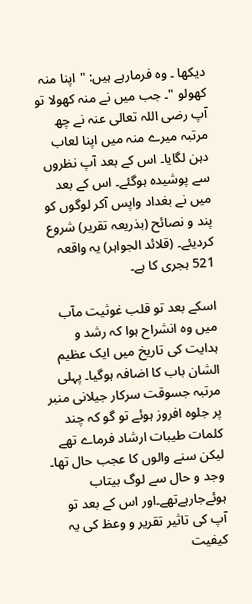دیکھا ۔ وہ فرمارہے ہیں: "اپنا منہ کھولو "۔ جب میں نے منہ کھولا تو آپ رضی اللہ تعالی عنہ نے چھ مرتبہ میرے منہ میں اپنا لعاب دہن لگایا۔ اس کے بعد آپ نظروں سے پوشیدہ ہوگئے۔ اس کے بعد میں نے بغداد واپس آکر لوگوں کو پند و نصائح (بذریعہ تقریر) شروع کردیئے۔ (قلائد الجواہر) یہ واقعہ 521 ہجری کا ہے۔

اسکے بعد تو قلب غوثیت مآب میں وہ انشراح ہوا کہ رشد و ہدایت کی تاریخ میں ایک عظیم الشان باب کا اضافہ ہوگیا۔ پہلی مرتبہ جسوقت سرکار جیلانی منبر پر جلوہ افروز ہوئے تو گو کہ چند کلمات طیبات ارشاد فرماے تھے لیکن سنے والوں کا عجب حال تھا۔ وجد و حال سے لوگ بیتاب ہوئےجارہےتھے۔اور اس کے بعد تو آپ کی تاثیر تقریر و وعظ کی یہ کیفیت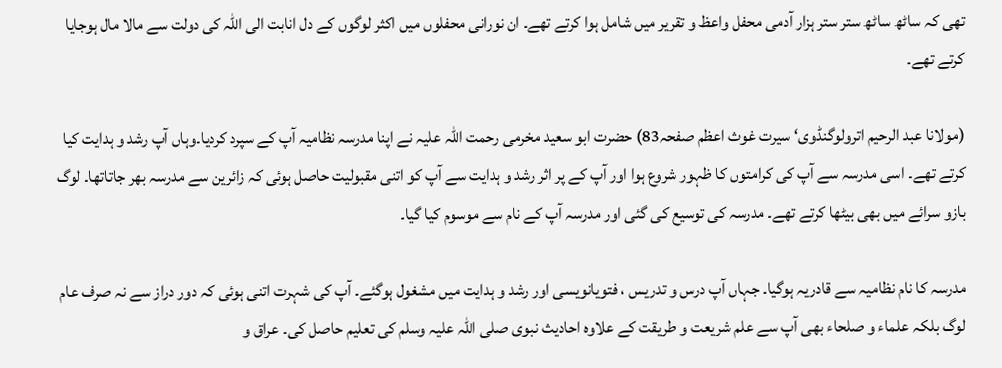تھی کہ ساٹھ ساٹھ ستر ستر ہزار آدمی محفل واعظ و تقریر میں شامل ہوا کرتے تھے۔ ان نورانی محفلوں میں اکثر لوگوں کے دل انابت الی اللہ کی دولت سے مالا مال ہوجایا کرتے تھے۔

(مولانا عبد الرحیم اترولوگنڈوی‘ سیرت غوث اعظم صفحہ83) حضرت ابو سعید مخرمی رحمت اللہ علیہ نے اپنا مدرسہ نظامیہ آپ کے سپرد کردیا۔وہاں آپ رشد و ہدایت کیا کرتے تھے۔ اسی مدرسہ سے آپ کی کرامتوں کا ظہور شروع ہوا اور آپ کے پر اثر رشد و ہدایت سے آپ کو اتنی مقبولیت حاصل ہوئی کہ زائرین سے مدرسہ بھر جاتاتھا۔ لوگ بازو سرائے میں بھی بیٹھا کرتے تھے۔ مدرسہ کی توسیع کی گئی اور مدرسہ آپ کے نام سے موسوم کیا گیا۔

مدرسہ کا نام نظامیہ سے قادریہ ہوگیا۔ جہاں آپ درس و تدریس ، فتویانویسی اور رشد و ہدایت میں مشغول ہوگئے۔ آپ کی شہرت اتنی ہوئی کہ دور دراز سے نہ صرف عام لوگ بلکہ علماء و صلحاء بھی آپ سے علم شریعت و طریقت کے علاوہ احادیث نبوی صلی اللہ علیہ وسلم کی تعلیم حاصل کی۔ عراق و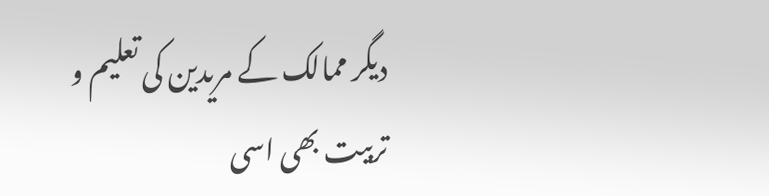دیگر ممالک کے مریدین کی تعلیم و تربیت بھی اسی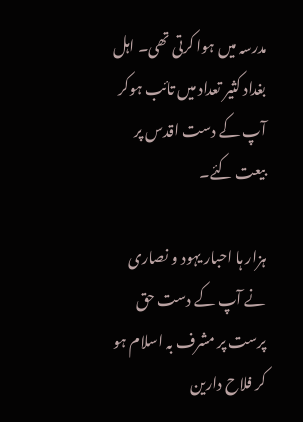مدرسہ میں ہوا کرتی تھی۔ اہل بغداد کثیر تعداد میں تائب ہوکر آپ کے دست اقدس پر بیعت کئے۔

ہزار ہا احبار یہود و نصاری نے آپ کے دست حق پرست پر مشرف بہ اسلام ہو کر فلاح دارین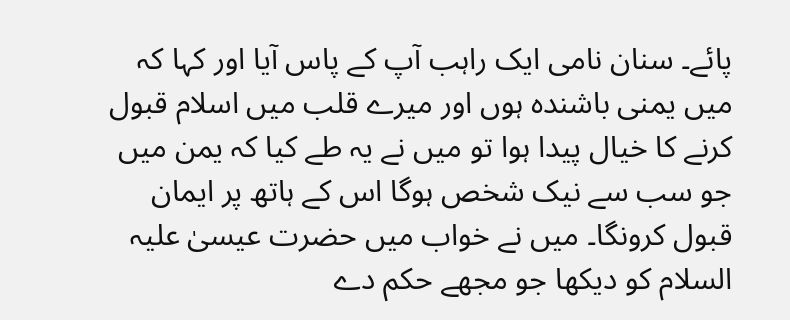پائے۔ سنان نامی ایک راہب آپ کے پاس آیا اور کہا کہ میں یمنی باشندہ ہوں اور میرے قلب میں اسلام قبول کرنے کا خیال پیدا ہوا تو میں نے یہ طے کیا کہ یمن میں جو سب سے نیک شخص ہوگا اس کے ہاتھ پر ایمان قبول کرونگا۔ میں نے خواب میں حضرت عیسیٰ علیہ السلام کو دیکھا جو مجھے حکم دے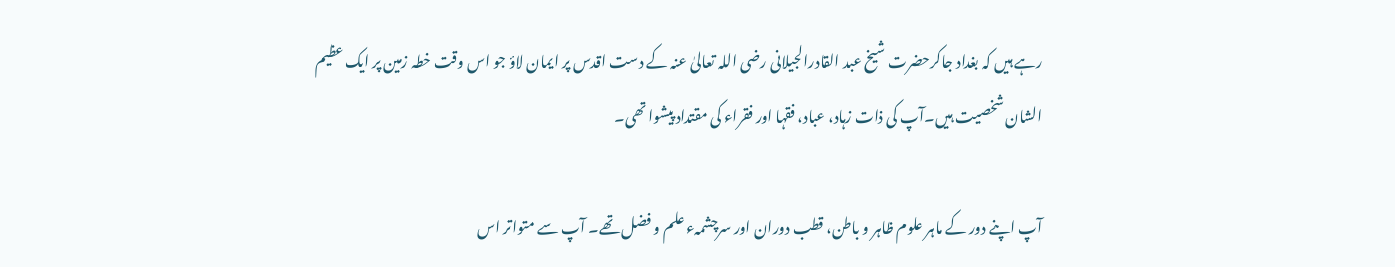رہے ہیں کہ بغداد جاکرحضرت شیخ عبد القادرالجیلانی رضی اللہ تعالیٰ عنہ کے دست اقدس پر ایمان لاؤ جو اس وقت خطہ زمین پر ایک عظیم الشان شخصیت ہیں۔آپ کی ذات زہاد، عباد، فقہا اور فقراء کی مقتداد پیشوا تھی۔

آپ اپنے دور کے ماہر علوم ظاہر و باطن، قطب دوران اور سرچشمہء علم و فضل تھے۔ آپ سے متواتر اس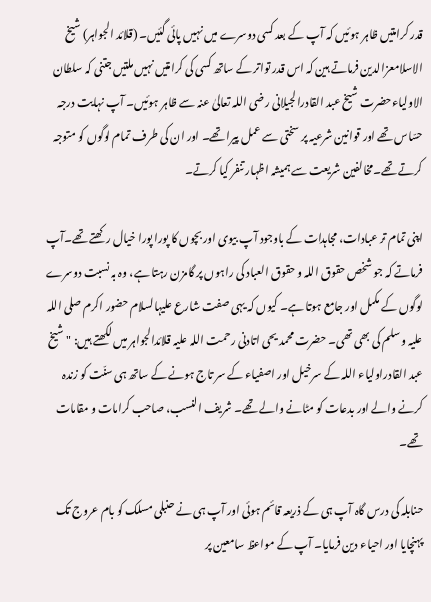قدر کرامتیں ظاہر ہوئیں کہ آپ کے بعد کسی دوسرے میں نہیں پائی گئیں۔ (قلائد الجواہر) شیخ الاسلامعزالدین فرماتے ہين کہ اس قدر تواتر کے ساتھ کسی کی کرامتیں نہیں ملتیں جتنی کہ سلطان الاولیاءحضرت شیخ عبد القادرالجیلانی رضی اللہ تعالیٰ عنہ سے ظاہر ہوئیں۔ آپ نہایت درجہ حسّاس تھے اور قوانین شرعیہ پر سختی سے عمل پیرا تھے۔ اور ان کی طرف تمام لوگوں کو متوجہ کرتے تھے۔مخالفین شریعت سے ہمیشہ اظہار تنفر کیا کرتے۔

اپنی تمام تر عبادات، مجاہدات کے باوجود آپ بیوی اور بچوں کا پورا پورا خیال رکھتے تھے۔آپ فرماتے کہ جو شخص حقوق اللہ و حقوق العباد کی راہوں پر گامزن رہتا ہے، وہ بہ نسبت دوسرے لوگوں کے مکمل اور جامع ہوتا ہے۔ کیوں کہ یہی صفت شارع علیہالسلام حضور اکرم صلی اللہ علیہ وسلم کی بھی تھی۔ حضرت محمد یحی اتادنی رحمت اللہ علیہ قلائدالجواہر میں لکھتے ہیں: "شیخ عبد القادراولیاء اللہ کے سرخیل اور اصفیاء کے سر تاج ہونے کے ساتھ ہی سنّت کو زندہ کرنے والے اور بدعات کو مٹانے والے تھے۔ شریف النسب، صاحب کرامات و مقامات تھے۔

حنابلہ کی درس گاہ آپ ہی کے ذریعہ قائم ہوئی اور آپ ہی نے حنبلی مسلک کو بام عروج تک پہنچایا اور احیاء دین فرمایا۔ آپ کے مواعظ سامعین پر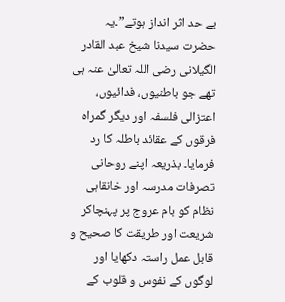بے حد اثر انداز ہوتے”۔یہ حضرت سیدنا شیخ عبد القادر الگیلانی رضی اللہ تعالیٰ عنہ ہی تھے جو باطنیوں، فدائیوں، اعتزالی فلسفہ اور دیگر گمراہ فرقوں کے عقائد باطلہ کا رد فرمایا۔ بذریعہ اپنے روحانی تصرفات مدرسہ اور خانقاہی نظام کو بام عروج پر پہنچاکر شریعت اور طریقت کا صحیح و قابل عمل راستہ دکھایا اور لوگوں کے نفوس و قلوب کے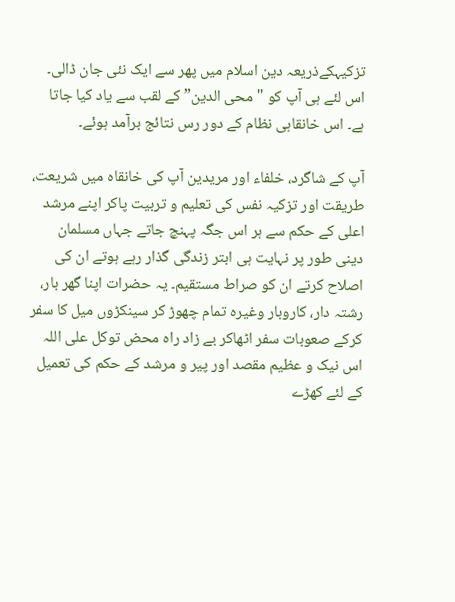تزکیہکےذریعہ دین اسلام میں پھر سے ایک نئی جان ڈالی۔ اس لئے ہی آپ کو "محی الدین” کے لقب سے یاد کیا جاتا ہے۔ اس خانقاہی نظام کے دور رس نتائج برآمد ہوئے۔

آپ کے شاگرد، خلفاء اور مریدین آپ کی خانقاہ میں شریعت، طریقت اور تزکیہ نفس کی تعلیم و تربیت پاکر اپنے مرشد اعلی کے حکم سے ہر اس جگہ پہنچ جاتے جہاں مسلمان دینی طور پر نہایت ہی ابتر زندگی گذار رہے ہوتے ان کی اصلاح کرتے ان کو صراط مستقیم۔ یہ حضرات اپنا گھر بار، رشتہ دار، کاروبار وغیرہ تمام چھوڑ کر سینکڑوں میل کا سفر کرکے صعوبات سفر اٹھاکر بے زاد راہ محض توکل علی اللہ اس نیک و عظیم مقصد اور پیر و مرشد کے حکم کی تعمیل کے لئے کھڑے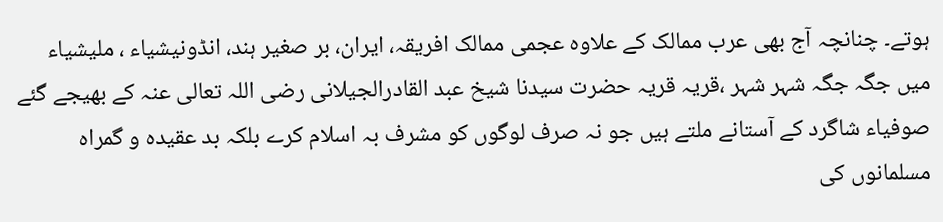ہوتے۔ چنانچہ آج بھی عرب ممالک کے علاوہ عجمی ممالک افریقہ، ایران، بر صغیر ہند، انڈونیشیاء ، ملیشیاء میں جگہ جگہ شہر شہر ،قریہ قریہ حضرت سیدنا شیخ عبد القادرالجیلانی رضی اللہ تعالی عنہ کے بھیجے گئے صوفیاء شاگرد کے آستانے ملتے ہیں جو نہ صرف لوگوں کو مشرف بہ اسلام کرے بلکہ بد عقیدہ و گمراہ مسلمانوں کی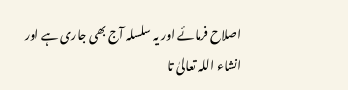اصلاح فرمائے اور یہ سلسلہ آج بھی جاری ہے اور انشاء اللہ تعالیٰ تا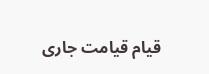قیام قیامت جاری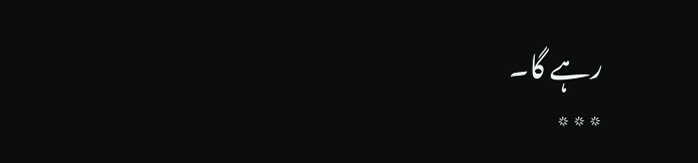رہے گا۔
٭٭٭